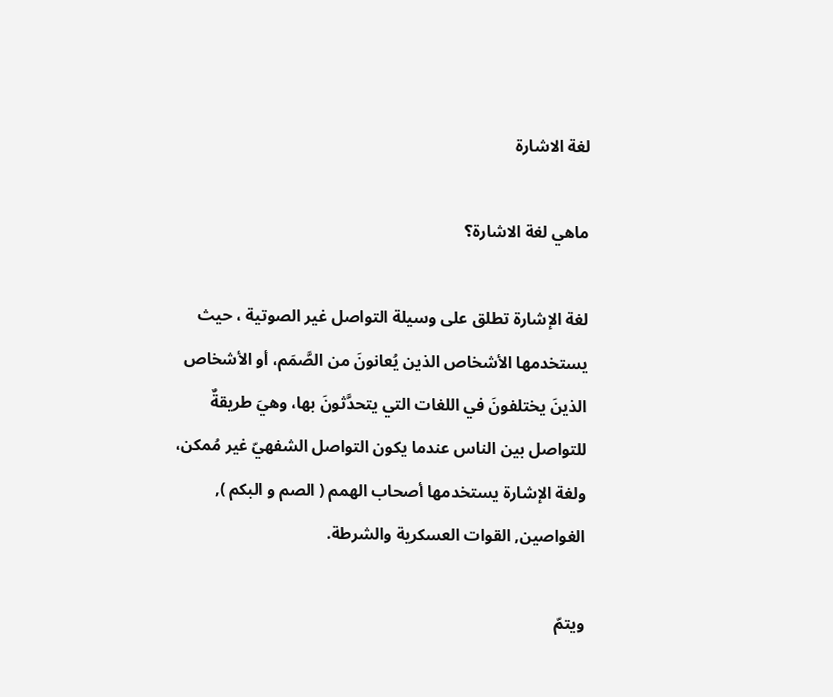لغة الاشارة

ماهي لغة الاشارة؟

لغة الإشارة تطلق على وسيلة التواصل غير الصوتية ، حيث يستخدمها الأشخاص الذين يُعانونَ من الصَّمَم، أو الأشخاص الذينَ يختلفونَ في اللغات التي يتحدَّثونَ بها، وهيَ طريقةٌ للتواصل بين الناس عندما يكون التواصل الشفهيّ غير مُمكن، ولغة الإشارة يستخدمها أصحاب الهمم ( الصم و البكم ), الغواصين, القوات العسكرية والشرطة.

ويتمّ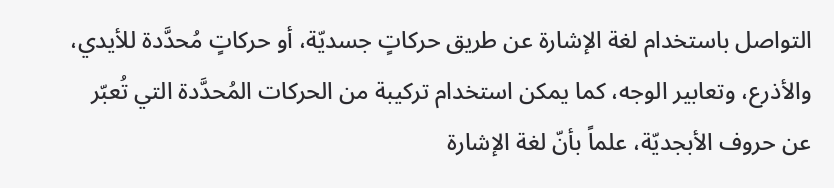التواصل باستخدام لغة الإشارة عن طريق حركاتٍ جسديّة، أو حركاتٍ مُحدَّدة للأيدي، والأذرع، وتعابير الوجه، كما يمكن استخدام تركيبة من الحركات المُحدَّدة التي تُعبّر عن حروف الأبجديّة، علماً بأنّ لغة الإشارة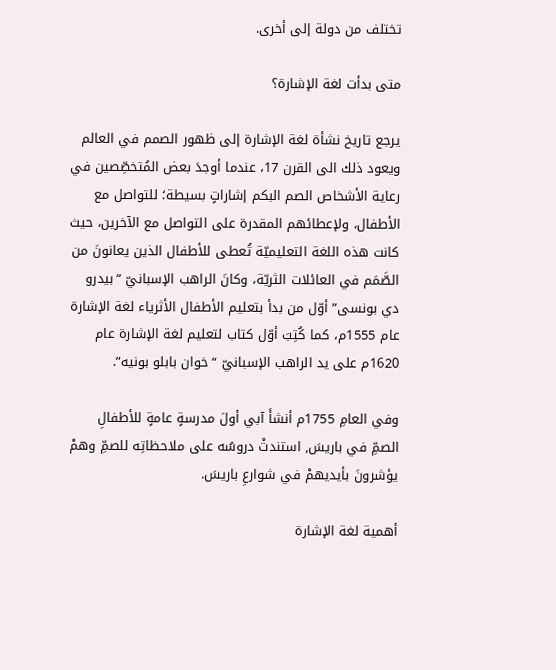تختلف من دولة إلى أخرى.

متى بدأت لغة الإشارة؟

يرجع تاريخ نشأة لغة الإشارة إلى ظهور الصمم في العالم ويعود ذلك الى القرن 17، عندما أوجدَ بعض المُتخصِّصين في رعاية الأشخاص الصم البكم إشاراتٍ بسيطة؛ للتواصل مع الأطفال، ولإعطائهم المقدرة على التواصل مع الآخرين، حيث كانت هذه اللغة التعليميّة تُعطى للأطفال الذين يعانونَ من الصَّمَم في العائلات الثريّة، وكانَ الراهب الإسبانيّ “بيدرو دي بونسى” أوّل من بدأ بتعليم الأطفال الأثرياء لغة الإشارة عام 1555م، كما كُتِبَ أوّل كتاب لتعليم لغة الإشارة عام 1620م على يد الراهب الإسبانيّ “خوان بابلو بونيه”.

وفي العامِ 1755م أنشأَ آبي أولَ مدرسةٍ عامةٍ للأطفالِ الصمِّ في باريسَ, استندتْ دروسُه على ملاحظاتِه للصمِّ وهمْ يؤشرونَ بأيديهمْ في شوارعِ باريسَ.

أهمية لغة الإشارة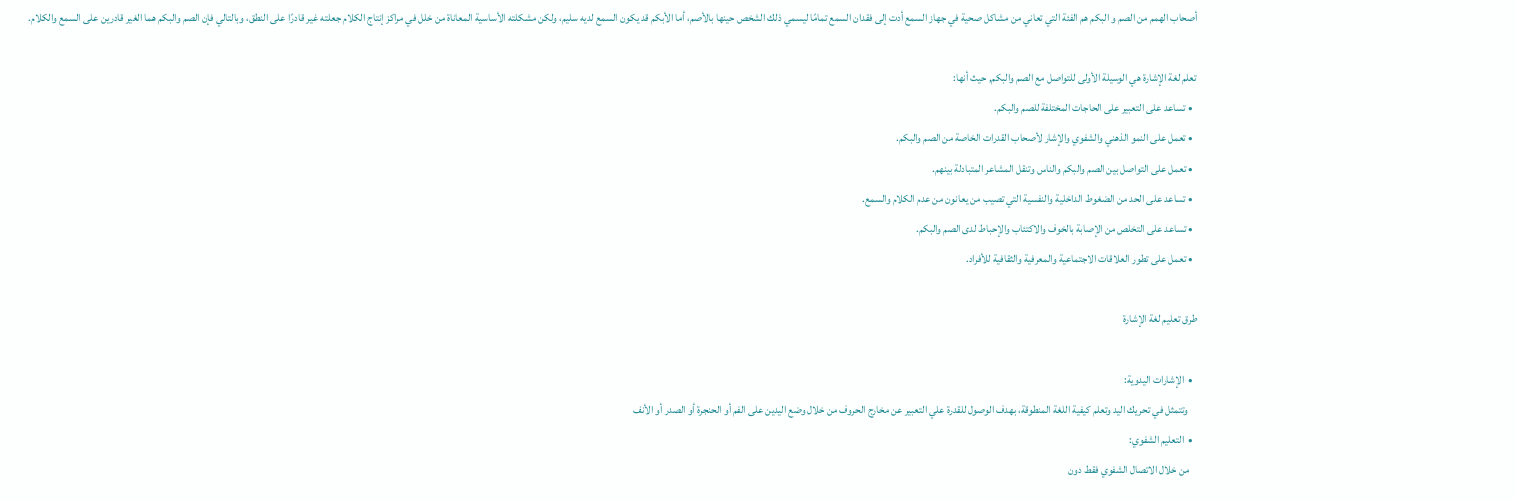أصحاب الهمم من الصم و البكم هم الفئة التي تعاني من مشاكل صحية في جهاز السمع أدت إلى فقدان السمع تمامًا ليسمي ذلك الشخص حينها بالأصم، أما الأبكم قد يكون السمع لديه سليم، ولكن مشكلته الأساسية المعاناة من خلل في مراكز إنتاج الكلام جعلته غير قادرًا على النطق، وبالتالي فإن الصم والبكم هما الغير قادرين على السمع والكلام.

تعلم لغة الإشارة هي الوسيلة الأولى للتواصل مع الصم والبكم, حيث أنها:
  • تساعد على التعبير على الحاجات المختلفة للصم والبكم.
  • تعمل على النمو الذهني والشفوي والإشار لأصحاب القدرات الخاصة من الصم والبكم.
  • تعمل على التواصل بين الصم والبكم والناس وتنقل المشاعر المتبادلة بينهم.
  • تساعد على الحد من الضغوط الداخلية والنفسية التي تصيب من يعانون من عدم الكلام والسمع.
  • تساعد على التخلص من الإصابة بالخوف والاكتئاب والإحباط لدى الصم والبكم.
  • تعمل على تطور العلاقات الاجتماعية والمعرفية والثقافية للأفراد.

طرق تعليم لغة الإشارة

  •  الإشارات اليدوية:
    وتتمثل في تحريك اليد وتعلم كيفية اللغة المنطوقة، بهدف الوصول للقدرة علي التعبير عن مخارج الحروف من خلال وضع اليدين على الفم أو الحنجرة أو الصدر أو الأنف
  •  التعليم الشفوي:
    من خلال الاتصال الشفوي فقط دون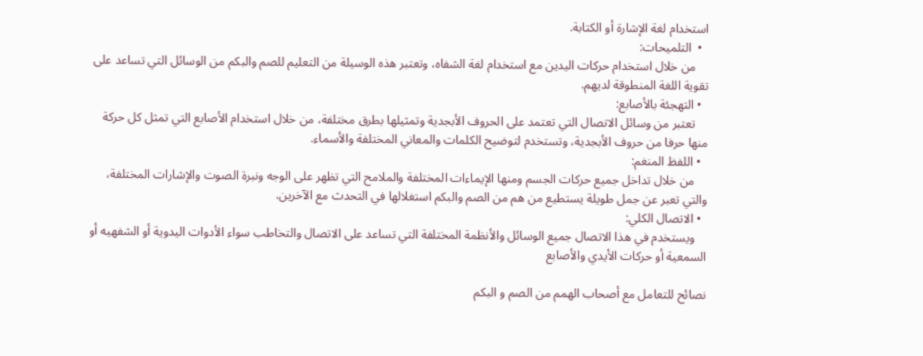استخدام لغة الإشارة أو الكتابة.
  •  التلميحات:
    من خلال استخدام حركات اليدين مع استخدام لغة الشفاه، وتعتبر هذه الوسيلة من التعليم للصم والبكم من الوسائل التي تساعد على تقوية اللغة المنطوقة لديهم.
  • التهجئة بالأصابع:
    تعتبر من وسائل الاتصال التي تعتمد على الحروف الأبجدية وتمثيلها بطرق مختلفة، من خلال استخدام الأصابع التي تمثل كل حركة منها حرفا من حروف الأبجدية، وتستخدم لتوضيح الكلمات والمعاني المختلفة والأسماء.
  • اللفظ المنغم:
    من خلال تداخل جميع حركات الجسم ومنها الإيماءات المختلفة والملامح التي تظهر على الوجه ونبرة الصوت والإشارات المختلفة، والتي تعبر عن جمل طويلة يستطيع من هم من الصم والبكم استغلالها في التحدث مع الآخرين.
  • الاتصال الكلي:
    ويستخدم في هذا الاتصال جميع الوسائل والأنظمة المختلفة التي تساعد على الاتصال والتخاطب سواء الأدوات اليدوية أو الشفهيه أو السمعية أو حركات الأيدي والأصابع

نصائح للتعامل مع أصحاب الهمم من الصم و البكم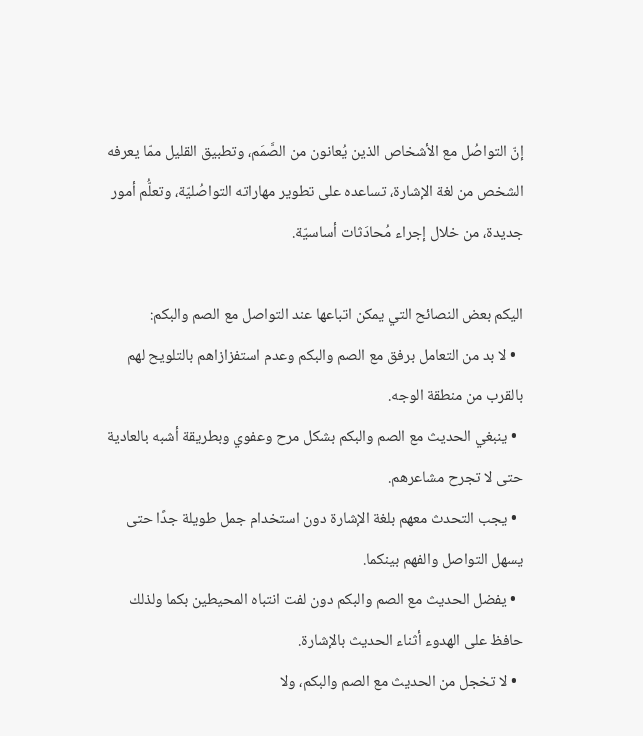إنّ التواصُل مع الأشخاص الذين يُعانون من الصَّمَم، وتطبيق القليل ممّا يعرفه الشخص من لغة الإشارة، تساعده على تطوير مهاراته التواصُليّة، وتعلُّم أمور جديدة، من خلال إجراء مُحادَثات أساسيّة.

اليكم بعض النصائح التي يمكن اتباعها عند التواصل مع الصم والبكم:
  • لا بد من التعامل برفق مع الصم والبكم وعدم استفزازاهم بالتلويح لهم بالقرب من منطقة الوجه.
  • ينبغي الحديث مع الصم والبكم بشكل مرح وعفوي وبطريقة أشبه بالعادية حتى لا تجرح مشاعرهم.
  • يجب التحدث معهم بلغة الإشارة دون استخدام جمل طويلة جدًا حتى يسهل التواصل والفهم بينكما.
  • يفضل الحديث مع الصم والبكم دون لفت انتباه المحيطين بكما ولذلك حافظ على الهدوء أثناء الحديث بالإشارة.
  • لا تخجل من الحديث مع الصم والبكم، ولا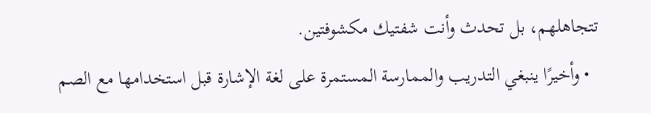تتجاهلهم، بل تحدث وأنت شفتيك مكشوفتين.
  • وأخيرًا ينبغي التدريب والممارسة المستمرة على لغة الإشارة قبل استخدامها مع الصم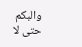والبكم حتى لا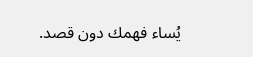يُساء فهمك دون قصد.